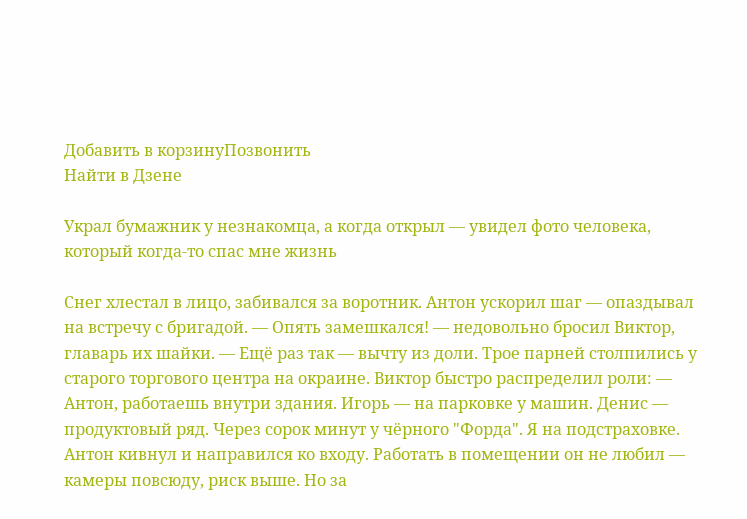Добавить в корзинуПозвонить
Найти в Дзене

Украл бумажник у незнакомца, а когда открыл — увидел фото человека, который когда-то спас мне жизнь

Снег хлестал в лицо, забивался за воротник. Антон ускорил шаг — опаздывал на встречу с бригадой. — Опять замешкался! — недовольно бросил Виктор, главарь их шайки. — Ещё раз так — вычту из доли. Трое парней столпились у старого торгового центра на окраине. Виктор быстро распределил роли: — Антон, работаешь внутри здания. Игорь — на парковке у машин. Денис — продуктовый ряд. Через сорок минут у чёрного "Форда". Я на подстраховке. Антон кивнул и направился ко входу. Работать в помещении он не любил — камеры повсюду, риск выше. Но за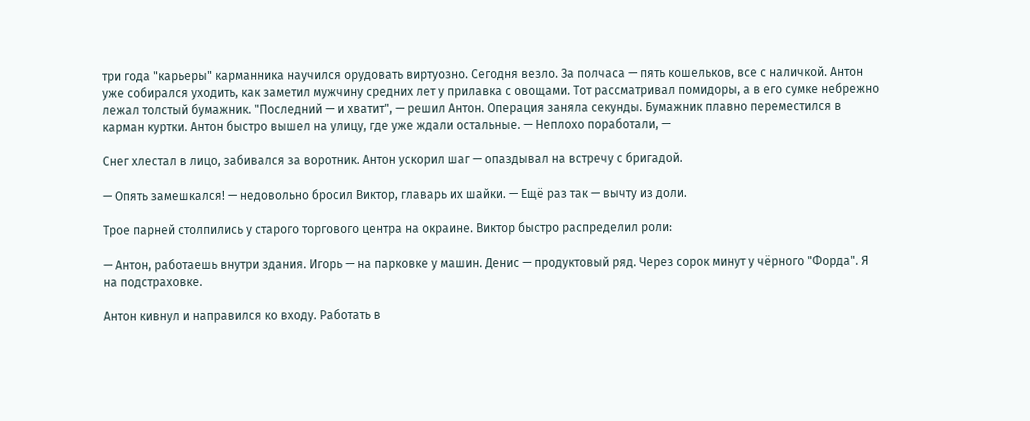три года "карьеры" карманника научился орудовать виртуозно. Сегодня везло. За полчаса — пять кошельков, все с наличкой. Антон уже собирался уходить, как заметил мужчину средних лет у прилавка с овощами. Тот рассматривал помидоры, а в его сумке небрежно лежал толстый бумажник. "Последний — и хватит", — решил Антон. Операция заняла секунды. Бумажник плавно переместился в карман куртки. Антон быстро вышел на улицу, где уже ждали остальные. — Неплохо поработали, —

Снег хлестал в лицо, забивался за воротник. Антон ускорил шаг — опаздывал на встречу с бригадой.

— Опять замешкался! — недовольно бросил Виктор, главарь их шайки. — Ещё раз так — вычту из доли.

Трое парней столпились у старого торгового центра на окраине. Виктор быстро распределил роли:

— Антон, работаешь внутри здания. Игорь — на парковке у машин. Денис — продуктовый ряд. Через сорок минут у чёрного "Форда". Я на подстраховке.

Антон кивнул и направился ко входу. Работать в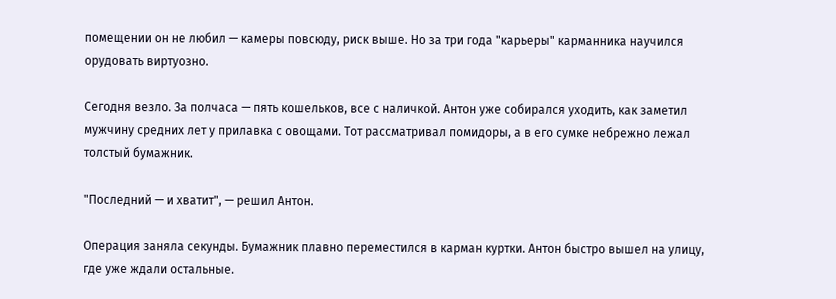помещении он не любил — камеры повсюду, риск выше. Но за три года "карьеры" карманника научился орудовать виртуозно.

Сегодня везло. За полчаса — пять кошельков, все с наличкой. Антон уже собирался уходить, как заметил мужчину средних лет у прилавка с овощами. Тот рассматривал помидоры, а в его сумке небрежно лежал толстый бумажник.

"Последний — и хватит", — решил Антон.

Операция заняла секунды. Бумажник плавно переместился в карман куртки. Антон быстро вышел на улицу, где уже ждали остальные.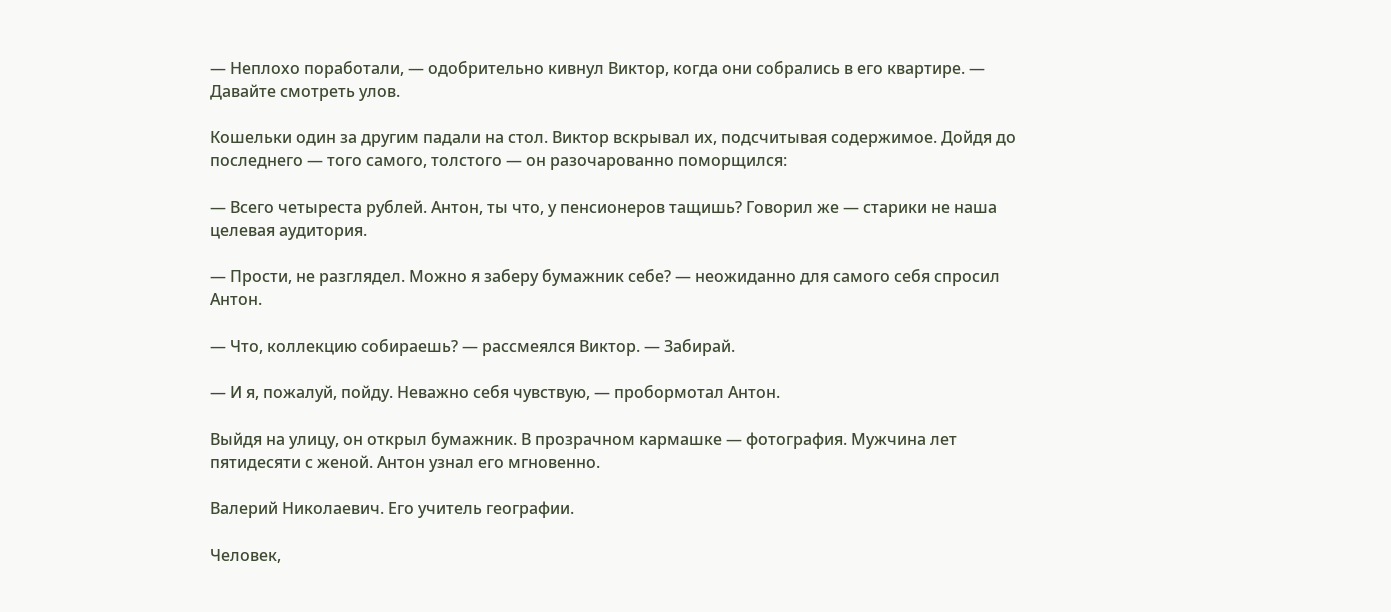— Неплохо поработали, — одобрительно кивнул Виктор, когда они собрались в его квартире. — Давайте смотреть улов.

Кошельки один за другим падали на стол. Виктор вскрывал их, подсчитывая содержимое. Дойдя до последнего — того самого, толстого — он разочарованно поморщился:

— Всего четыреста рублей. Антон, ты что, у пенсионеров тащишь? Говорил же — старики не наша целевая аудитория.

— Прости, не разглядел. Можно я заберу бумажник себе? — неожиданно для самого себя спросил Антон.

— Что, коллекцию собираешь? — рассмеялся Виктор. — Забирай.

— И я, пожалуй, пойду. Неважно себя чувствую, — пробормотал Антон.

Выйдя на улицу, он открыл бумажник. В прозрачном кармашке — фотография. Мужчина лет пятидесяти с женой. Антон узнал его мгновенно.

Валерий Николаевич. Его учитель географии.

Человек,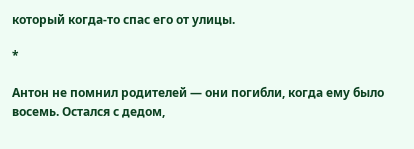который когда-то спас его от улицы.

*

Антон не помнил родителей — они погибли, когда ему было восемь. Остался с дедом,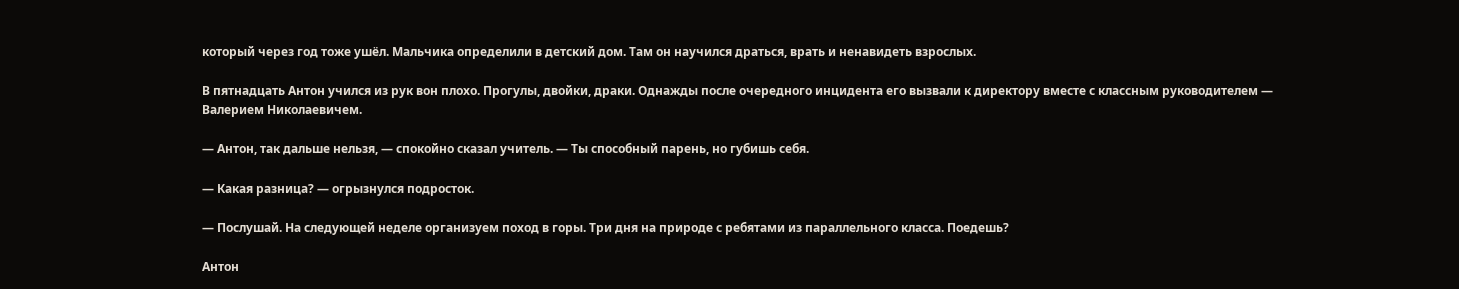который через год тоже ушёл. Мальчика определили в детский дом. Там он научился драться, врать и ненавидеть взрослых.

В пятнадцать Антон учился из рук вон плохо. Прогулы, двойки, драки. Однажды после очередного инцидента его вызвали к директору вместе с классным руководителем — Валерием Николаевичем.

— Антон, так дальше нельзя, — спокойно сказал учитель. — Ты способный парень, но губишь себя.

— Какая разница? — огрызнулся подросток.

— Послушай. На следующей неделе организуем поход в горы. Три дня на природе с ребятами из параллельного класса. Поедешь?

Антон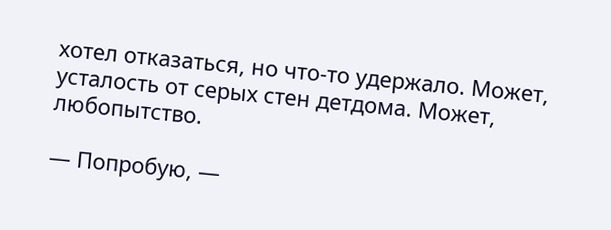хотел отказаться, но что-то удержало. Может, усталость от серых стен детдома. Может, любопытство.

— Попробую, —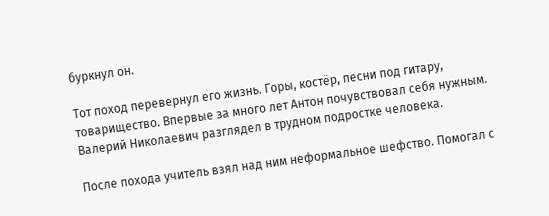буркнул он.

Тот поход перевернул его жизнь. Горы, костёр, песни под гитару, товарищество. Впервые за много лет Антон почувствовал себя нужным. Валерий Николаевич разглядел в трудном подростке человека.

После похода учитель взял над ним неформальное шефство. Помогал с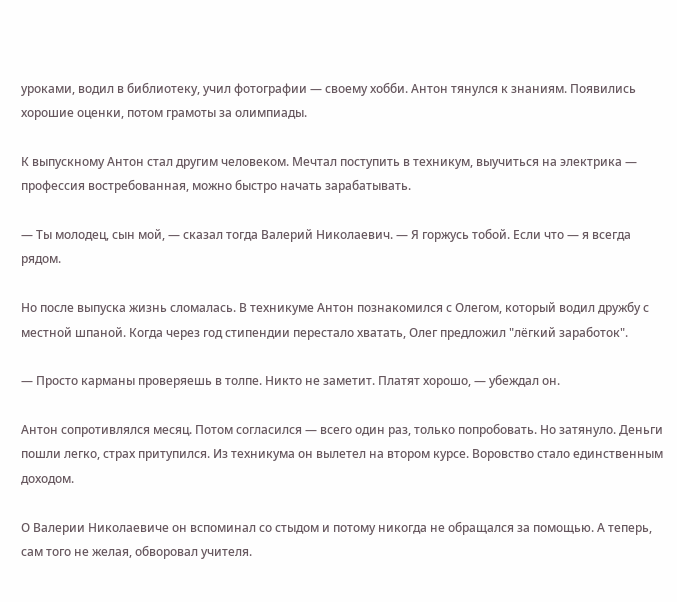уроками, водил в библиотеку, учил фотографии — своему хобби. Антон тянулся к знаниям. Появились хорошие оценки, потом грамоты за олимпиады.

К выпускному Антон стал другим человеком. Мечтал поступить в техникум, выучиться на электрика — профессия востребованная, можно быстро начать зарабатывать.

— Ты молодец, сын мой, — сказал тогда Валерий Николаевич. — Я горжусь тобой. Если что — я всегда рядом.

Но после выпуска жизнь сломалась. В техникуме Антон познакомился с Олегом, который водил дружбу с местной шпаной. Когда через год стипендии перестало хватать, Олег предложил "лёгкий заработок".

— Просто карманы проверяешь в толпе. Никто не заметит. Платят хорошо, — убеждал он.

Антон сопротивлялся месяц. Потом согласился — всего один раз, только попробовать. Но затянуло. Деньги пошли легко, страх притупился. Из техникума он вылетел на втором курсе. Воровство стало единственным доходом.

О Валерии Николаевиче он вспоминал со стыдом и потому никогда не обращался за помощью. А теперь, сам того не желая, обворовал учителя.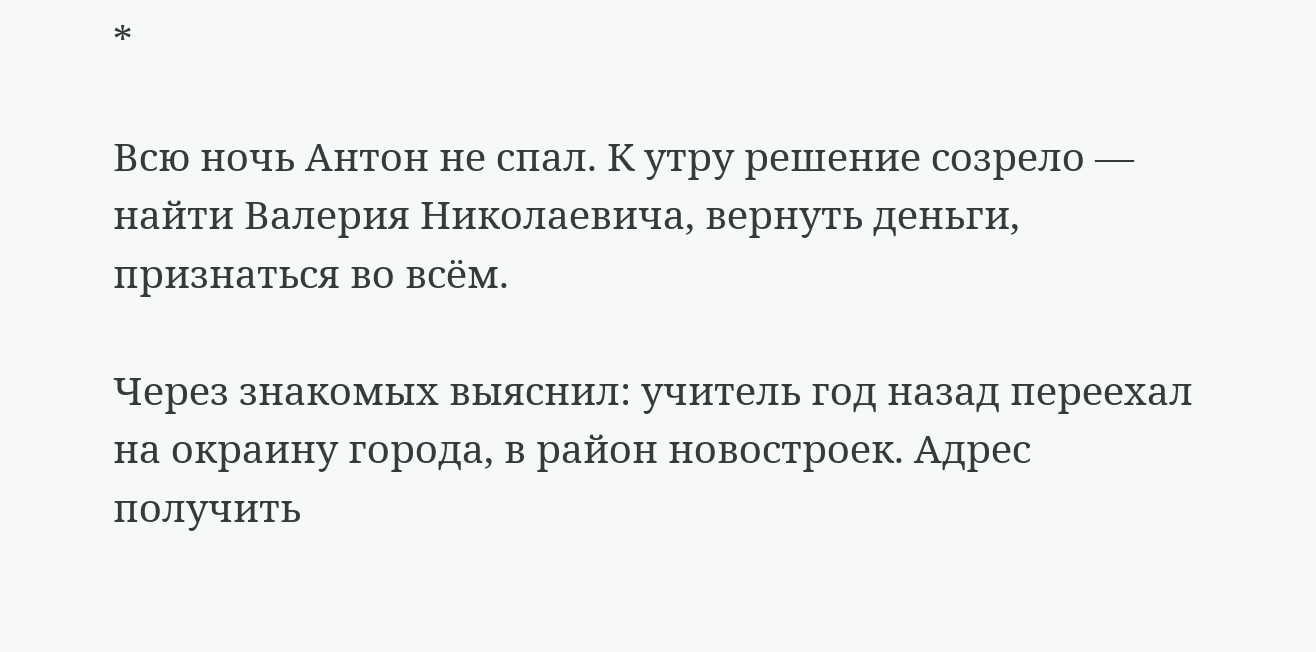*

Всю ночь Антон не спал. К утру решение созрело — найти Валерия Николаевича, вернуть деньги, признаться во всём.

Через знакомых выяснил: учитель год назад переехал на окраину города, в район новостроек. Адрес получить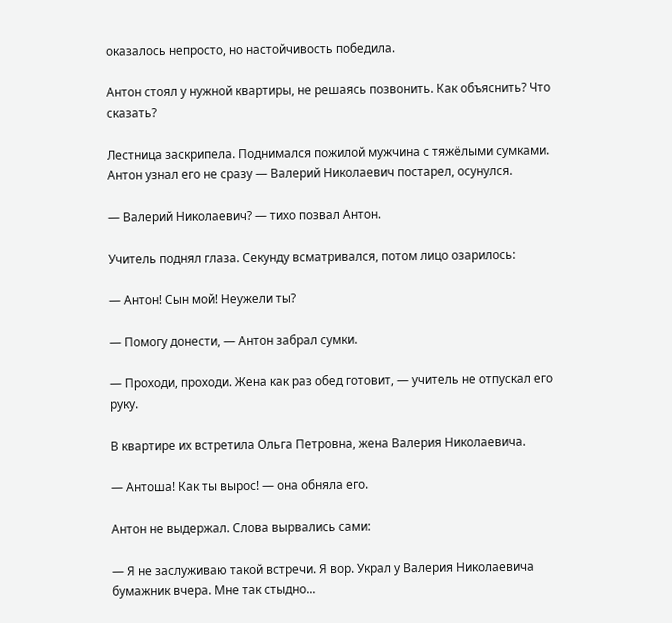оказалось непросто, но настойчивость победила.

Антон стоял у нужной квартиры, не решаясь позвонить. Как объяснить? Что сказать?

Лестница заскрипела. Поднимался пожилой мужчина с тяжёлыми сумками. Антон узнал его не сразу — Валерий Николаевич постарел, осунулся.

— Валерий Николаевич? — тихо позвал Антон.

Учитель поднял глаза. Секунду всматривался, потом лицо озарилось:

— Антон! Сын мой! Неужели ты?

— Помогу донести, — Антон забрал сумки.

— Проходи, проходи. Жена как раз обед готовит, — учитель не отпускал его руку.

В квартире их встретила Ольга Петровна, жена Валерия Николаевича.

— Антоша! Как ты вырос! — она обняла его.

Антон не выдержал. Слова вырвались сами:

— Я не заслуживаю такой встречи. Я вор. Украл у Валерия Николаевича бумажник вчера. Мне так стыдно...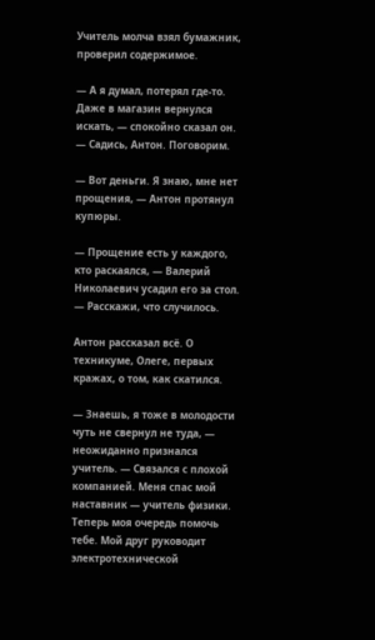Учитель молча взял бумажник, проверил содержимое.

— А я думал, потерял где-то. Даже в магазин вернулся искать, — спокойно сказал он. — Садись, Антон. Поговорим.

— Вот деньги. Я знаю, мне нет прощения, — Антон протянул купюры.

— Прощение есть у каждого, кто раскаялся, — Валерий Николаевич усадил его за стол. — Расскажи, что случилось.

Антон рассказал всё. О техникуме, Олеге, первых кражах, о том, как скатился.

— Знаешь, я тоже в молодости чуть не свернул не туда, — неожиданно признался учитель. — Связался с плохой компанией. Меня спас мой наставник — учитель физики. Теперь моя очередь помочь тебе. Мой друг руководит электротехнической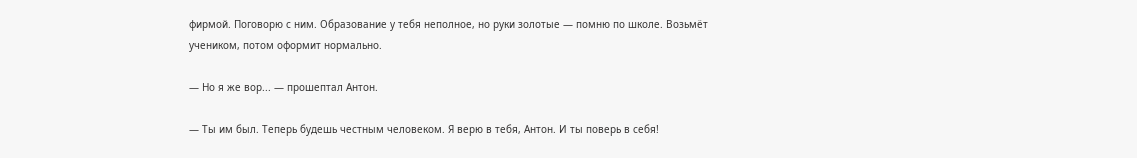фирмой. Поговорю с ним. Образование у тебя неполное, но руки золотые — помню по школе. Возьмёт учеником, потом оформит нормально.

— Но я же вор... — прошептал Антон.

— Ты им был. Теперь будешь честным человеком. Я верю в тебя, Антон. И ты поверь в себя!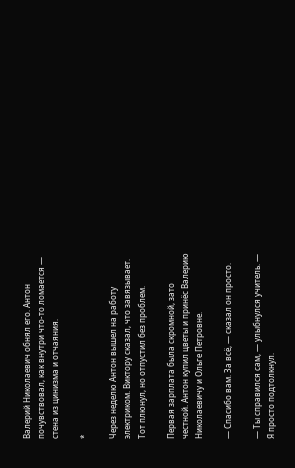Валерий Николаевич обнял его. Антон почувствовал, как внутри что-то ломается — стена из цинизма и отчаяния.

*

Через неделю Антон вышел на работу электриком. Виктору сказал, что завязывает. Тот плюнул, но отпустил без проблем.

Первая зарплата была скромной, зато честной. Антон купил цветы и принёс Валерию Николаевичу и Ольге Петровне.

— Спасибо вам. За всё, — сказал он просто.

— Ты справился сам, — улыбнулся учитель. — Я просто подтолкнул.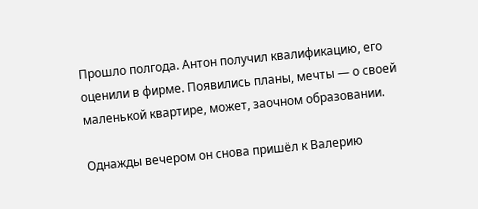Прошло полгода. Антон получил квалификацию, его оценили в фирме. Появились планы, мечты — о своей маленькой квартире, может, заочном образовании.

Однажды вечером он снова пришёл к Валерию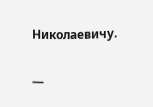Николаевичу.

—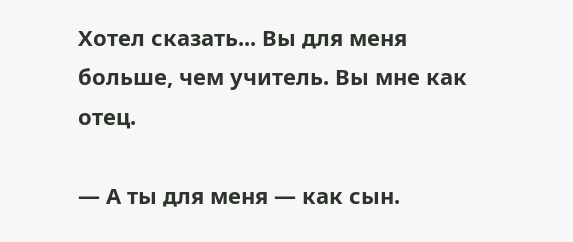Хотел сказать... Вы для меня больше, чем учитель. Вы мне как отец.

— А ты для меня — как сын.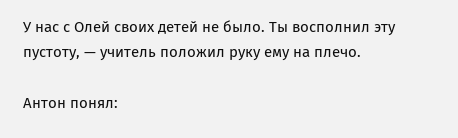У нас с Олей своих детей не было. Ты восполнил эту пустоту, — учитель положил руку ему на плечо.

Антон понял: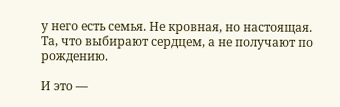у него есть семья. Не кровная, но настоящая. Та, что выбирают сердцем, а не получают по рождению.

И это —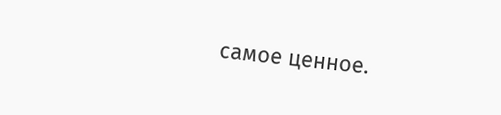самое ценное.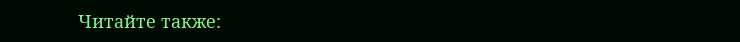Читайте также: